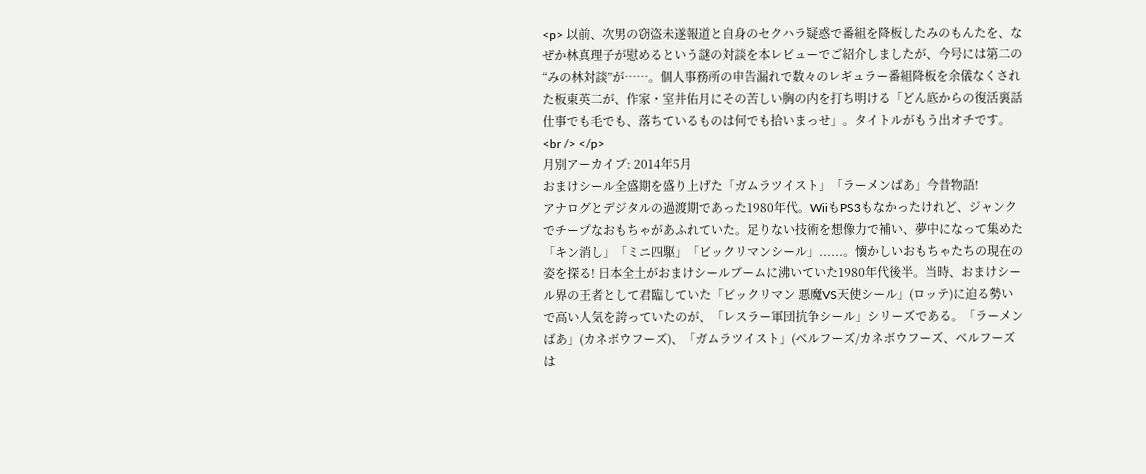<p> 以前、次男の窃盗未遂報道と自身のセクハラ疑惑で番組を降板したみのもんたを、なぜか林真理子が慰めるという謎の対談を本レビューでご紹介しましたが、今号には第二の“みの林対談”が……。個人事務所の申告漏れで数々のレギュラー番組降板を余儀なくされた板東英二が、作家・室井佑月にその苦しい胸の内を打ち明ける「どん底からの復活裏話 仕事でも毛でも、落ちているものは何でも拾いまっせ」。タイトルがもう出オチです。<br /> </p>
月別アーカイブ: 2014年5月
おまけシール全盛期を盛り上げた「ガムラツイスト」「ラーメンばあ」今昔物語!
アナログとデジタルの過渡期であった1980年代。WiiもPS3もなかったけれど、ジャンクでチープなおもちゃがあふれていた。足りない技術を想像力で補い、夢中になって集めた「キン消し」「ミニ四駆」「ビックリマンシール」......。懐かしいおもちゃたちの現在の姿を探る! 日本全土がおまけシールブームに沸いていた1980年代後半。当時、おまけシール界の王者として君臨していた「ビックリマン 悪魔VS天使シール」(ロッテ)に迫る勢いで高い人気を誇っていたのが、「レスラー軍団抗争シール」シリーズである。「ラーメンばあ」(カネボウフーズ)、「ガムラツイスト」(ベルフーズ/カネボウフーズ、ベルフーズは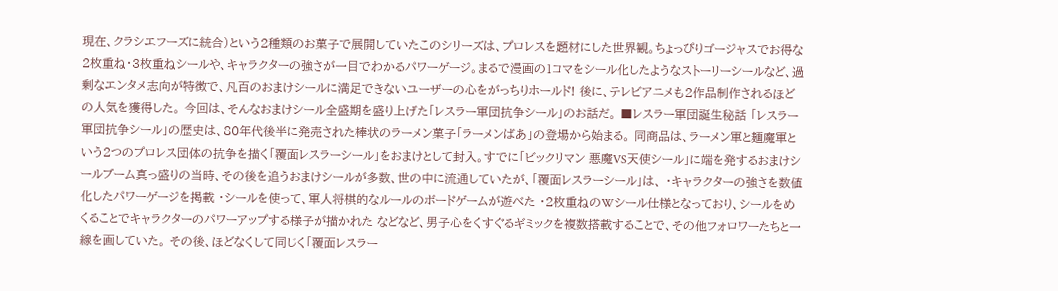現在、クラシエフーズに統合)という2種類のお菓子で展開していたこのシリーズは、プロレスを題材にした世界観。ちょっぴりゴージャスでお得な2枚重ね・3枚重ねシールや、キャラクターの強さが一目でわかるパワーゲージ。まるで漫画の1コマをシール化したようなストーリーシールなど、過剰なエンタメ志向が特徴で、凡百のおまけシールに満足できないユーザーの心をがっちりホールド! 後に、テレビアニメも2作品制作されるほどの人気を獲得した。 今回は、そんなおまけシール全盛期を盛り上げた「レスラー軍団抗争シール」のお話だ。 ■レスラー軍団誕生秘話 「レスラー軍団抗争シール」の歴史は、80年代後半に発売された棒状のラーメン菓子「ラーメンばあ」の登場から始まる。 同商品は、ラーメン軍と麺魔軍という2つのプロレス団体の抗争を描く「覆面レスラーシール」をおまけとして封入。すでに「ビックリマン 悪魔VS天使シール」に端を発するおまけシールブーム真っ盛りの当時、その後を追うおまけシールが多数、世の中に流通していたが、「覆面レスラーシール」は、 ・キャラクターの強さを数値化したパワーゲージを掲載 ・シールを使って、軍人将棋的なルールのボードゲームが遊べた ・2枚重ねのWシール仕様となっており、シールをめくることでキャラクターのパワーアップする様子が描かれた などなど、男子心をくすぐるギミックを複数搭載することで、その他フォロワーたちと一線を画していた。 その後、ほどなくして同じく「覆面レスラー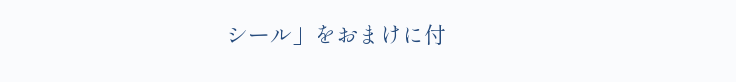シール」をおまけに付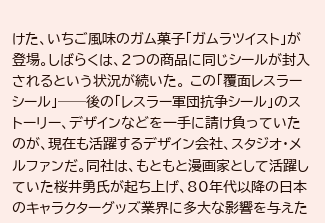けた、いちご風味のガム菓子「ガムラツイスト」が登場。しばらくは、2つの商品に同じシールが封入されるという状況が続いた。 この「覆面レスラーシール」──後の「レスラー軍団抗争シール」のストーリー、デザインなどを一手に請け負っていたのが、現在も活躍するデザイン会社、スタジオ・メルファンだ。同社は、もともと漫画家として活躍していた桜井勇氏が起ち上げ、80年代以降の日本のキャラクターグッズ業界に多大な影響を与えた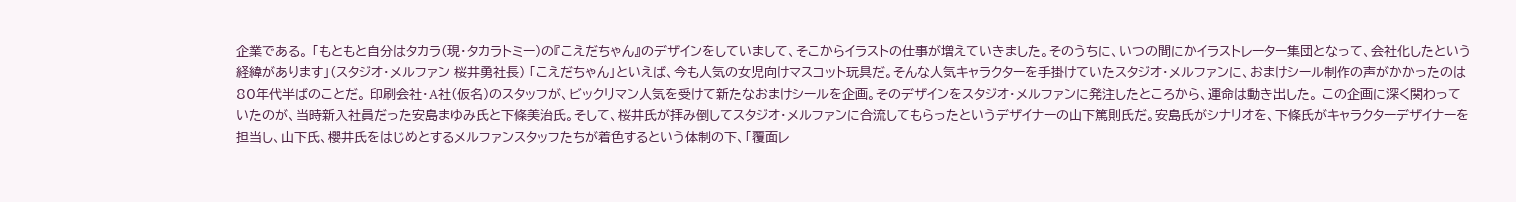企業である。 「もともと自分はタカラ(現・タカラトミー)の『こえだちゃん』のデザインをしていまして、そこからイラストの仕事が増えていきました。そのうちに、いつの間にかイラストレーター集団となって、会社化したという経緯があります」(スタジオ・メルファン 桜井勇社長) 「こえだちゃん」といえば、今も人気の女児向けマスコット玩具だ。そんな人気キャラクターを手掛けていたスタジオ・メルファンに、おまけシール制作の声がかかったのは80年代半ばのことだ。 印刷会社・A社(仮名)のスタッフが、ビックリマン人気を受けて新たなおまけシールを企画。そのデザインをスタジオ・メルファンに発注したところから、運命は動き出した。 この企画に深く関わっていたのが、当時新入社員だった安島まゆみ氏と下條美治氏。そして、桜井氏が拝み倒してスタジオ・メルファンに合流してもらったというデザイナーの山下篤則氏だ。安島氏がシナリオを、下條氏がキャラクターデザイナーを担当し、山下氏、櫻井氏をはじめとするメルファンスタッフたちが着色するという体制の下、「覆面レ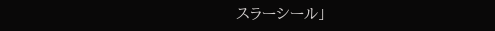スラーシール」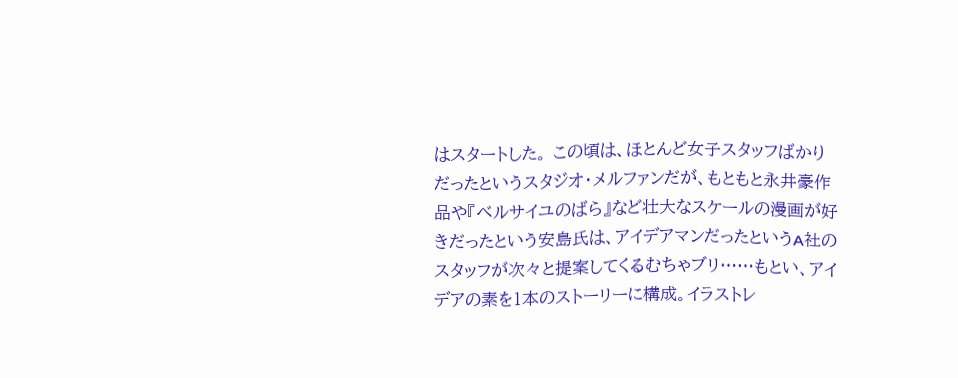はスタートした。 この頃は、ほとんど女子スタッフばかりだったというスタジオ・メルファンだが、もともと永井豪作品や『ベルサイユのばら』など壮大なスケールの漫画が好きだったという安島氏は、アイデアマンだったというA社のスタッフが次々と提案してくるむちゃブリ……もとい、アイデアの素を1本のストーリーに構成。イラストレ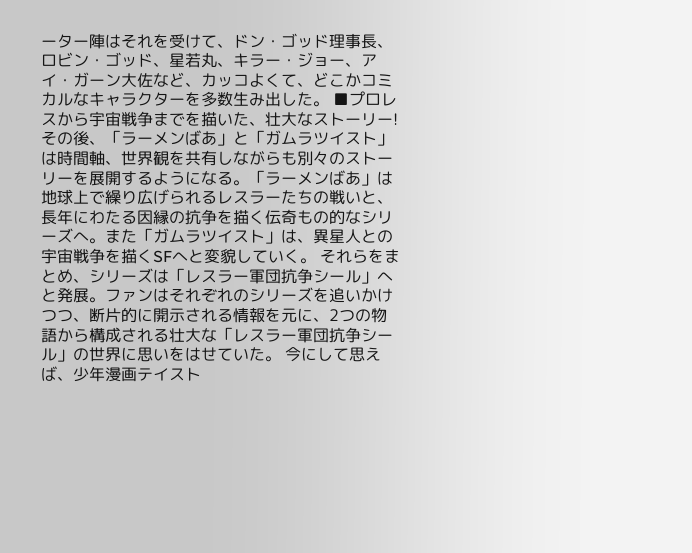ーター陣はそれを受けて、ドン・ゴッド理事長、ロビン・ゴッド、星若丸、キラー・ジョー、アイ・ガーン大佐など、カッコよくて、どこかコミカルなキャラクターを多数生み出した。 ■プロレスから宇宙戦争までを描いた、壮大なストーリー! その後、「ラーメンばあ」と「ガムラツイスト」は時間軸、世界観を共有しながらも別々のストーリーを展開するようになる。「ラーメンばあ」は地球上で繰り広げられるレスラーたちの戦いと、長年にわたる因縁の抗争を描く伝奇もの的なシリーズへ。また「ガムラツイスト」は、異星人との宇宙戦争を描くSFへと変貌していく。 それらをまとめ、シリーズは「レスラー軍団抗争シール」へと発展。ファンはそれぞれのシリーズを追いかけつつ、断片的に開示される情報を元に、2つの物語から構成される壮大な「レスラー軍団抗争シール」の世界に思いをはせていた。 今にして思えば、少年漫画テイスト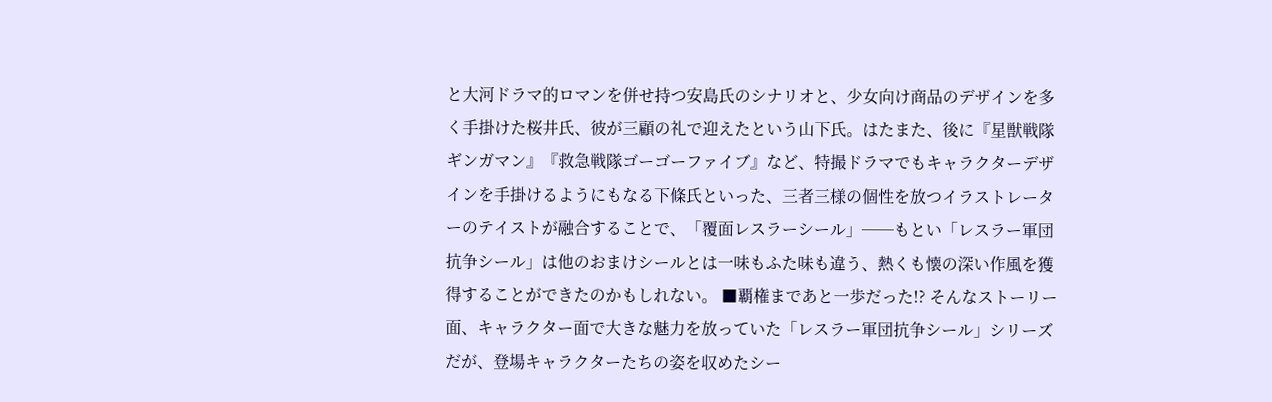と大河ドラマ的ロマンを併せ持つ安島氏のシナリオと、少女向け商品のデザインを多く手掛けた桜井氏、彼が三顧の礼で迎えたという山下氏。はたまた、後に『星獣戦隊ギンガマン』『救急戦隊ゴーゴーファイブ』など、特撮ドラマでもキャラクターデザインを手掛けるようにもなる下條氏といった、三者三様の個性を放つイラストレーターのテイストが融合することで、「覆面レスラーシール」──もとい「レスラー軍団抗争シール」は他のおまけシールとは一味もふた味も違う、熱くも懐の深い作風を獲得することができたのかもしれない。 ■覇権まであと一歩だった!? そんなストーリー面、キャラクター面で大きな魅力を放っていた「レスラー軍団抗争シール」シリーズだが、登場キャラクターたちの姿を収めたシー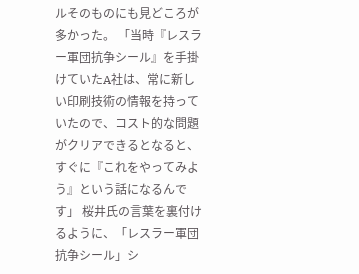ルそのものにも見どころが多かった。 「当時『レスラー軍団抗争シール』を手掛けていたA社は、常に新しい印刷技術の情報を持っていたので、コスト的な問題がクリアできるとなると、すぐに『これをやってみよう』という話になるんです」 桜井氏の言葉を裏付けるように、「レスラー軍団抗争シール」シ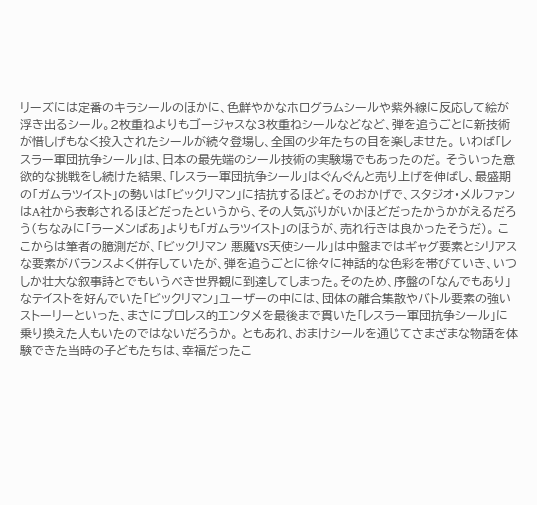リーズには定番のキラシールのほかに、色鮮やかなホログラムシールや紫外線に反応して絵が浮き出るシール。2枚重ねよりもゴージャスな3枚重ねシールなどなど、弾を追うごとに新技術が惜しげもなく投入されたシールが続々登場し、全国の少年たちの目を楽しませた。 いわば「レスラー軍団抗争シール」は、日本の最先端のシール技術の実験場でもあったのだ。 そういった意欲的な挑戦をし続けた結果、「レスラー軍団抗争シール」はぐんぐんと売り上げを伸ばし、最盛期の「ガムラツイスト」の勢いは「ビックリマン」に拮抗するほど。そのおかげで、スタジオ・メルファンはA社から表彰されるほどだったというから、その人気ぶりがいかほどだったかうかがえるだろう(ちなみに「ラーメンばあ」よりも「ガムラツイスト」のほうが、売れ行きは良かったそうだ)。 ここからは筆者の臆測だが、「ビックリマン 悪魔VS天使シール」は中盤まではギャグ要素とシリアスな要素がバランスよく併存していたが、弾を追うごとに徐々に神話的な色彩を帯びていき、いつしか壮大な叙事詩とでもいうべき世界観に到達してしまった。そのため、序盤の「なんでもあり」なテイストを好んでいた「ビックリマン」ユーザーの中には、団体の離合集散やバトル要素の強いストーリーといった、まさにプロレス的エンタメを最後まで貫いた「レスラー軍団抗争シール」に乗り換えた人もいたのではないだろうか。 ともあれ、おまけシールを通じてさまざまな物語を体験できた当時の子どもたちは、幸福だったこ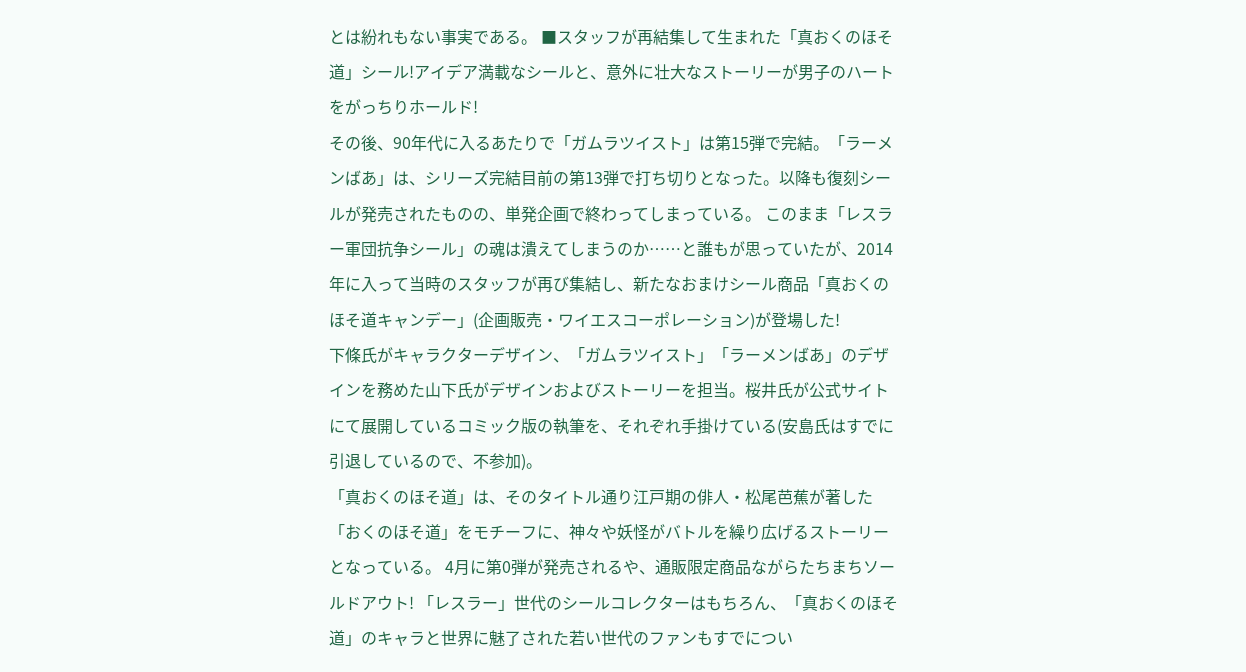とは紛れもない事実である。 ■スタッフが再結集して生まれた「真おくのほそ道」シール!アイデア満載なシールと、意外に壮大なストーリーが男子のハートをがっちりホールド!
その後、90年代に入るあたりで「ガムラツイスト」は第15弾で完結。「ラーメンばあ」は、シリーズ完結目前の第13弾で打ち切りとなった。以降も復刻シールが発売されたものの、単発企画で終わってしまっている。 このまま「レスラー軍団抗争シール」の魂は潰えてしまうのか……と誰もが思っていたが、2014年に入って当時のスタッフが再び集結し、新たなおまけシール商品「真おくのほそ道キャンデー」(企画販売・ワイエスコーポレーション)が登場した!
下條氏がキャラクターデザイン、「ガムラツイスト」「ラーメンばあ」のデザインを務めた山下氏がデザインおよびストーリーを担当。桜井氏が公式サイトにて展開しているコミック版の執筆を、それぞれ手掛けている(安島氏はすでに引退しているので、不参加)。
「真おくのほそ道」は、そのタイトル通り江戸期の俳人・松尾芭蕉が著した「おくのほそ道」をモチーフに、神々や妖怪がバトルを繰り広げるストーリーとなっている。 4月に第0弾が発売されるや、通販限定商品ながらたちまちソールドアウト! 「レスラー」世代のシールコレクターはもちろん、「真おくのほそ道」のキャラと世界に魅了された若い世代のファンもすでについ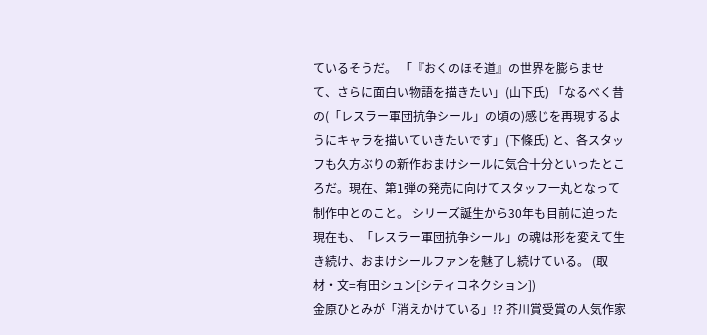ているそうだ。 「『おくのほそ道』の世界を膨らませて、さらに面白い物語を描きたい」(山下氏) 「なるべく昔の(「レスラー軍団抗争シール」の頃の)感じを再現するようにキャラを描いていきたいです」(下條氏) と、各スタッフも久方ぶりの新作おまけシールに気合十分といったところだ。現在、第1弾の発売に向けてスタッフ一丸となって制作中とのこと。 シリーズ誕生から30年も目前に迫った現在も、「レスラー軍団抗争シール」の魂は形を変えて生き続け、おまけシールファンを魅了し続けている。 (取材・文=有田シュン[シティコネクション])
金原ひとみが「消えかけている」!? 芥川賞受賞の人気作家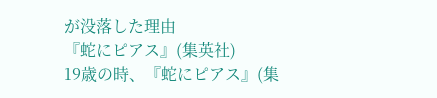が没落した理由
『蛇にピアス』(集英社)
19歳の時、『蛇にピアス』(集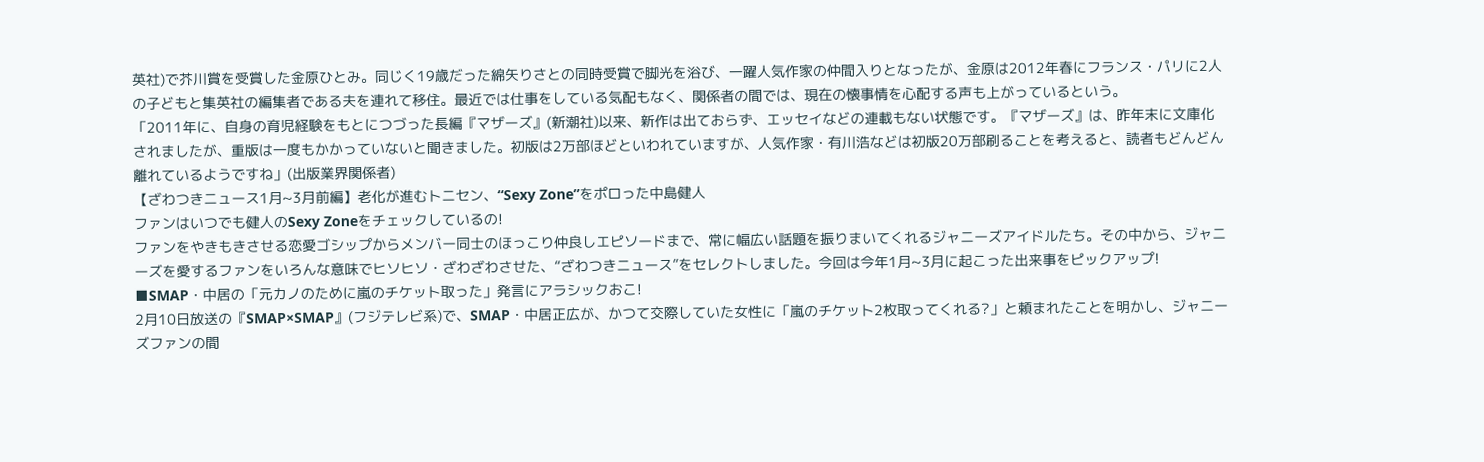英社)で芥川賞を受賞した金原ひとみ。同じく19歳だった綿矢りさとの同時受賞で脚光を浴び、一躍人気作家の仲間入りとなったが、金原は2012年春にフランス・パリに2人の子どもと集英社の編集者である夫を連れて移住。最近では仕事をしている気配もなく、関係者の間では、現在の懐事情を心配する声も上がっているという。
「2011年に、自身の育児経験をもとにつづった長編『マザーズ』(新潮社)以来、新作は出ておらず、エッセイなどの連載もない状態です。『マザーズ』は、昨年末に文庫化されましたが、重版は一度もかかっていないと聞きました。初版は2万部ほどといわれていますが、人気作家・有川浩などは初版20万部刷ることを考えると、読者もどんどん離れているようですね」(出版業界関係者)
【ざわつきニュース1月~3月前編】老化が進むトニセン、“Sexy Zone”をポロった中島健人
ファンはいつでも健人のSexy Zoneをチェックしているの!
ファンをやきもきさせる恋愛ゴシップからメンバー同士のほっこり仲良しエピソードまで、常に幅広い話題を振りまいてくれるジャニーズアイドルたち。その中から、ジャニーズを愛するファンをいろんな意味でヒソヒソ・ざわざわさせた、“ざわつきニュース”をセレクトしました。今回は今年1月~3月に起こった出来事をピックアップ!
■SMAP・中居の「元カノのために嵐のチケット取った」発言にアラシックおこ!
2月10日放送の『SMAP×SMAP』(フジテレビ系)で、SMAP・中居正広が、かつて交際していた女性に「嵐のチケット2枚取ってくれる?」と頼まれたことを明かし、ジャニーズファンの間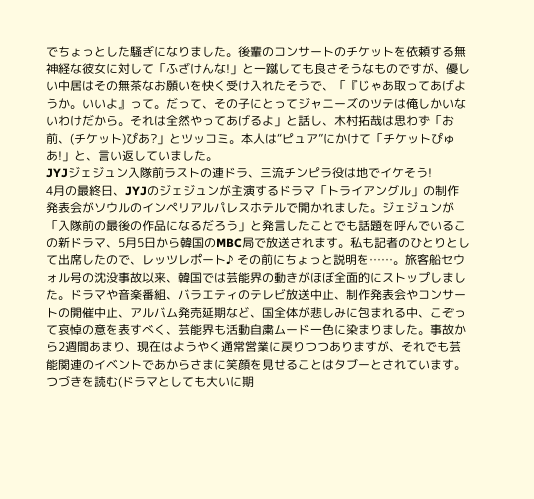でちょっとした騒ぎになりました。後輩のコンサートのチケットを依頼する無神経な彼女に対して「ふざけんな!」と一蹴しても良さそうなものですが、優しい中居はその無茶なお願いを快く受け入れたそうで、「『じゃあ取ってあげようか。いいよ』って。だって、その子にとってジャニーズのツテは俺しかいないわけだから。それは全然やってあげるよ」と話し、木村拓哉は思わず「お前、(チケット)ぴあ?」とツッコミ。本人は“ピュア”にかけて「チケットぴゅあ!」と、言い返していました。
JYJジェジュン入隊前ラストの連ドラ、三流チンピラ役は地でイケそう!
4月の最終日、JYJのジェジュンが主演するドラマ「トライアングル」の制作発表会がソウルのインペリアルパレスホテルで開かれました。ジェジュンが「入隊前の最後の作品になるだろう」と発言したことでも話題を呼んでいるこの新ドラマ、5月5日から韓国のMBC局で放送されます。私も記者のひとりとして出席したので、レッツレポート♪ その前にちょっと説明を……。旅客船セウォル号の沈没事故以来、韓国では芸能界の動きがほぼ全面的にストップしました。ドラマや音楽番組、バラエティのテレビ放送中止、制作発表会やコンサートの開催中止、アルバム発売延期など、国全体が悲しみに包まれる中、こぞって哀悼の意を表すべく、芸能界も活動自粛ムード一色に染まりました。事故から2週間あまり、現在はようやく通常営業に戻りつつありますが、それでも芸能関連のイベントであからさまに笑顔を見せることはタブーとされています。 つづきを読む(ドラマとしても大いに期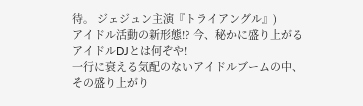待。 ジェジュン主演『トライアングル』)
アイドル活動の新形態!? 今、秘かに盛り上がるアイドルDJとは何ぞや!
一行に衰える気配のないアイドルブームの中、その盛り上がり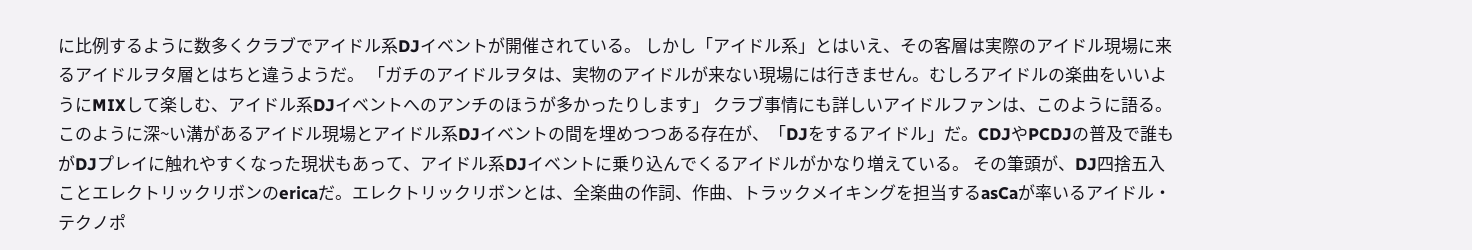に比例するように数多くクラブでアイドル系DJイベントが開催されている。 しかし「アイドル系」とはいえ、その客層は実際のアイドル現場に来るアイドルヲタ層とはちと違うようだ。 「ガチのアイドルヲタは、実物のアイドルが来ない現場には行きません。むしろアイドルの楽曲をいいようにMIXして楽しむ、アイドル系DJイベントへのアンチのほうが多かったりします」 クラブ事情にも詳しいアイドルファンは、このように語る。 このように深~い溝があるアイドル現場とアイドル系DJイベントの間を埋めつつある存在が、「DJをするアイドル」だ。CDJやPCDJの普及で誰もがDJプレイに触れやすくなった現状もあって、アイドル系DJイベントに乗り込んでくるアイドルがかなり増えている。 その筆頭が、DJ四捨五入ことエレクトリックリボンのericaだ。エレクトリックリボンとは、全楽曲の作詞、作曲、トラックメイキングを担当するasCaが率いるアイドル・テクノポ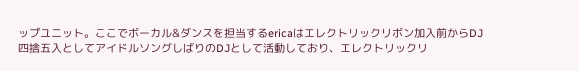ップユニット。ここでボーカル&ダンスを担当するericaはエレクトリックリボン加入前からDJ四捨五入としてアイドルソングしばりのDJとして活動しており、エレクトリックリ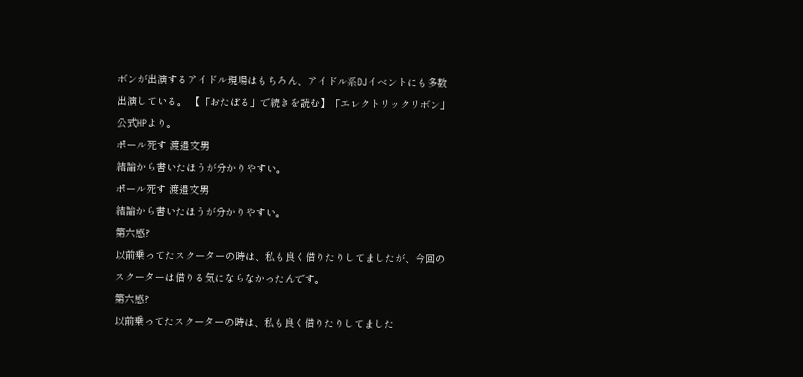ボンが出演するアイドル現場はもちろん、アイドル系DJイベントにも多数出演している。 【「おたぽる」で続きを読む】「エレクトリックリボン」公式HPより。
ポール死す 渡邉文男
結論から書いたほうが分かりやすい。
ポール死す 渡邉文男
結論から書いたほうが分かりやすい。
第六感?
以前乗ってたスクーターの時は、私も良く借りたりしてましたが、今回のスクーターは借りる気にならなかったんです。
第六感?
以前乗ってたスクーターの時は、私も良く借りたりしてました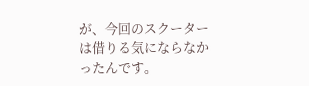が、今回のスクーターは借りる気にならなかったんです。